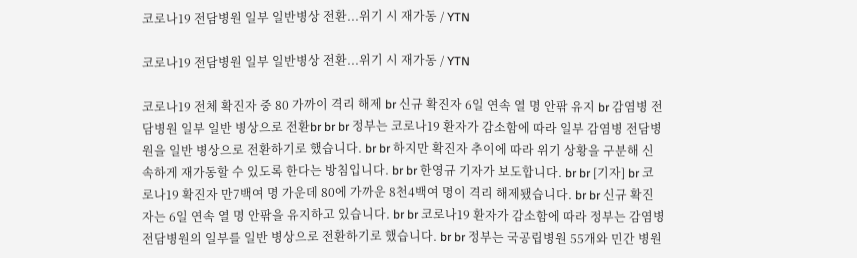코로나19 전담병원 일부 일반병상 전환...위기 시 재가동 / YTN

코로나19 전담병원 일부 일반병상 전환...위기 시 재가동 / YTN

코로나19 전체 확진자 중 80 가까이 격리 해제 br 신규 확진자 6일 연속 열 명 안팎 유지 br 감염병 전담병원 일부 일반 병상으로 전환br br br 정부는 코로나19 환자가 감소함에 따라 일부 감염병 전담병원을 일반 병상으로 전환하기로 했습니다. br br 하지만 확진자 추이에 따라 위기 상황을 구분해 신속하게 재가동할 수 있도록 한다는 방침입니다. br br 한영규 기자가 보도합니다. br br [기자] br 코로나19 확진자 만7백여 명 가운데 80에 가까운 8천4백여 명이 격리 해제됐습니다. br br 신규 확진자는 6일 연속 열 명 안팎을 유지하고 있습니다. br br 코로나19 환자가 감소함에 따라 정부는 감염병 전담병원의 일부를 일반 병상으로 전환하기로 했습니다. br br 정부는 국공립병원 55개와 민간 병원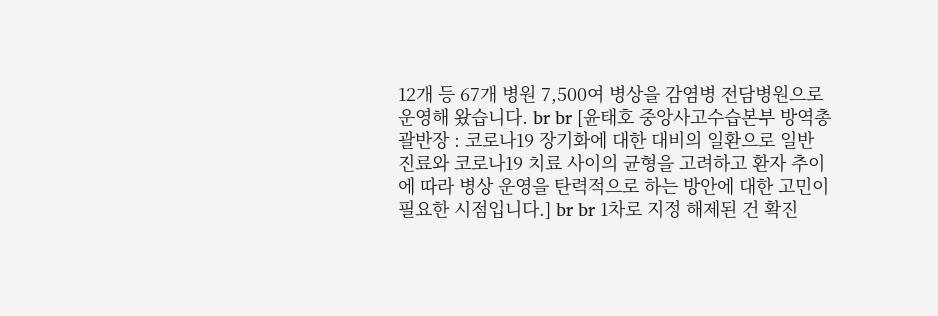12개 등 67개 병원 7,500여 병상을 감염병 전담병원으로 운영해 왔습니다. br br [윤태호 중앙사고수습본부 방역총괄반장 : 코로나19 장기화에 대한 대비의 일환으로 일반 진료와 코로나19 치료 사이의 균형을 고려하고 환자 추이에 따라 병상 운영을 탄력적으로 하는 방안에 대한 고민이 필요한 시점입니다.] br br 1차로 지정 해제된 건 확진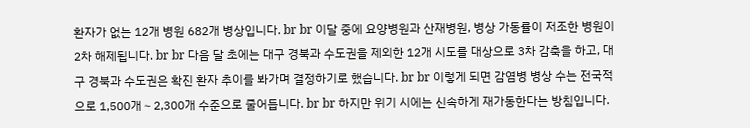환자가 없는 12개 병원 682개 병상입니다. br br 이달 중에 요양병원과 산재병원, 병상 가동률이 저조한 병원이 2차 해제됩니다. br br 다음 달 초에는 대구 경북과 수도권을 제외한 12개 시도를 대상으로 3차 감축을 하고, 대구 경북과 수도권은 확진 환자 추이를 봐가며 결정하기로 했습니다. br br 이렇게 되면 감염병 병상 수는 전국적으로 1,500개∼2,300개 수준으로 줄어듭니다. br br 하지만 위기 시에는 신속하게 재가동한다는 방침입니다.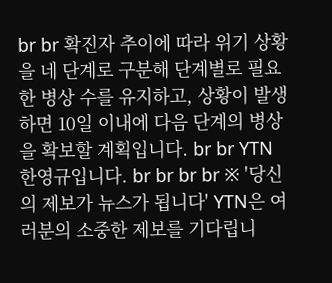br br 확진자 추이에 따라 위기 상황을 네 단계로 구분해 단계별로 필요한 병상 수를 유지하고, 상황이 발생하면 10일 이내에 다음 단계의 병상을 확보할 계획입니다. br br YTN 한영규입니다. br br br br ※ '당신의 제보가 뉴스가 됩니다' YTN은 여러분의 소중한 제보를 기다립니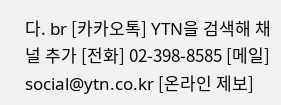다. br [카카오톡] YTN을 검색해 채널 추가 [전화] 02-398-8585 [메일] social@ytn.co.kr [온라인 제보]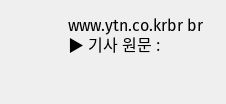www.ytn.co.krbr br ▶ 기사 원문 :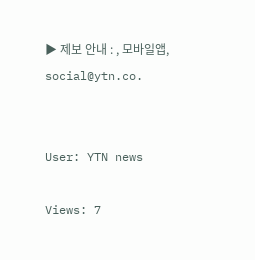▶ 제보 안내 : , 모바일앱, social@ytn.co.


User: YTN news

Views: 7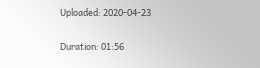Uploaded: 2020-04-23

Duration: 01:56